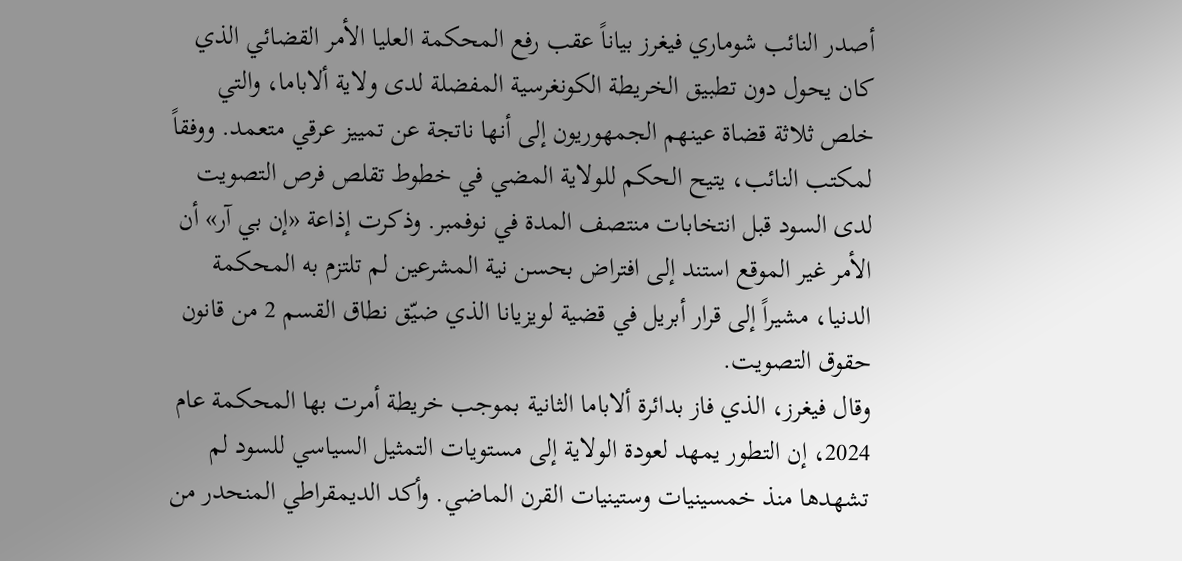أصدر النائب شوماري فيغرز بياناً عقب رفع المحكمة العليا الأمر القضائي الذي كان يحول دون تطبيق الخريطة الكونغرسية المفضلة لدى ولاية ألاباما، والتي خلص ثلاثة قضاة عينهم الجمهوريون إلى أنها ناتجة عن تمييز عرقي متعمد. ووفقاً لمكتب النائب، يتيح الحكم للولاية المضي في خطوط تقلص فرص التصويت لدى السود قبل انتخابات منتصف المدة في نوفمبر. وذكرت إذاعة «إن بي آر» أن الأمر غير الموقع استند إلى افتراض بحسن نية المشرعين لم تلتزم به المحكمة الدنيا، مشيراً إلى قرار أبريل في قضية لويزيانا الذي ضيّق نطاق القسم 2 من قانون حقوق التصويت.
وقال فيغرز، الذي فاز بدائرة ألاباما الثانية بموجب خريطة أمرت بها المحكمة عام 2024، إن التطور يمهد لعودة الولاية إلى مستويات التمثيل السياسي للسود لم تشهدها منذ خمسينيات وستينيات القرن الماضي. وأكد الديمقراطي المنحدر من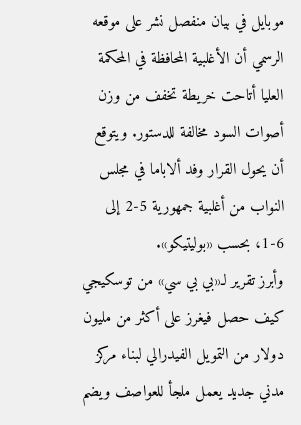موبايل في بيان منفصل نشر على موقعه الرسمي أن الأغلبية المحافظة في المحكمة العليا أتاحت خريطة تخفف من وزن أصوات السود مخالفة للدستور. ويتوقع أن يحول القرار وفد ألاباما في مجلس النواب من أغلبية جمهورية 5-2 إلى 6-1، بحسب «بوليتيكو».
وأبرز تقرير لـ«بي بي سي» من توسكيجي كيف حصل فيغرز على أكثر من مليون دولار من التمويل الفيدرالي لبناء مركز مدني جديد يعمل ملجأ للعواصف ويضم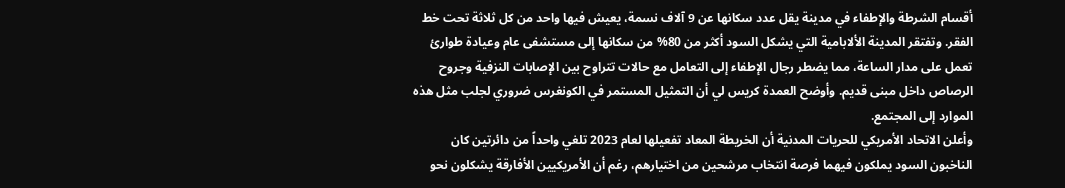أقسام الشرطة والإطفاء في مدينة يقل عدد سكانها عن 9 آلاف نسمة، يعيش فيها واحد من كل ثلاثة تحت خط الفقر. وتفتقر المدينة الألابامية التي يشكل السود أكثر من 80% من سكانها إلى مستشفى عام وعيادة طوارئ تعمل على مدار الساعة، مما يضطر رجال الإطفاء إلى التعامل مع حالات تتراوح بين الإصابات النزفية وجروح الرصاص داخل مبنى قديم. وأوضح العمدة كريس لي أن التمثيل المستمر في الكونغرس ضروري لجلب مثل هذه الموارد إلى المجتمع.
وأعلن الاتحاد الأمريكي للحريات المدنية أن الخريطة المعاد تفعيلها لعام 2023 تلغي واحداً من دائرتين كان الناخبون السود يملكون فيهما فرصة انتخاب مرشحين من اختيارهم، رغم أن الأمريكيين الأفارقة يشكلون نحو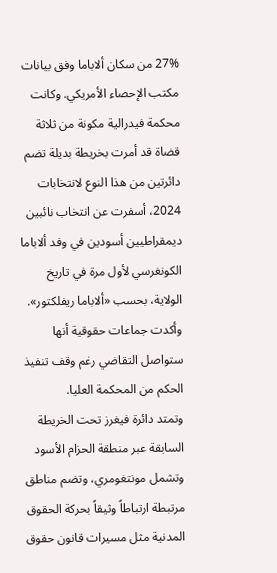27% من سكان ألاباما وفق بيانات مكتب الإحصاء الأمريكي. وكانت محكمة فيدرالية مكونة من ثلاثة قضاة قد أمرت بخريطة بديلة تضم دائرتين من هذا النوع لانتخابات 2024، أسفرت عن انتخاب نائبين ديمقراطيين أسودين في وفد ألاباما الكونغرسي لأول مرة في تاريخ الولاية، بحسب «ألاباما ريفلكتور». وأكدت جماعات حقوقية أنها ستواصل التقاضي رغم وقف تنفيذ الحكم من المحكمة العليا.
وتمتد دائرة فيغرز تحت الخريطة السابقة عبر منطقة الحزام الأسود وتشمل مونتغومري، وتضم مناطق مرتبطة ارتباطاً وثيقاً بحركة الحقوق المدنية مثل مسيرات قانون حقوق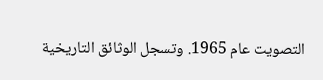التصويت عام 1965. وتسجل الوثائق التاريخية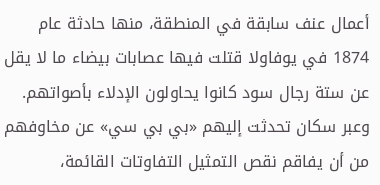أعمال عنف سابقة في المنطقة، منها حادثة عام 1874 في يوفاولا قتلت فيها عصابات بيضاء ما لا يقل عن ستة رجال سود كانوا يحاولون الإدلاء بأصواتهم. وعبر سكان تحدثت إليهم «بي بي سي» عن مخاوفهم من أن يفاقم نقص التمثيل التفاوتات القائمة،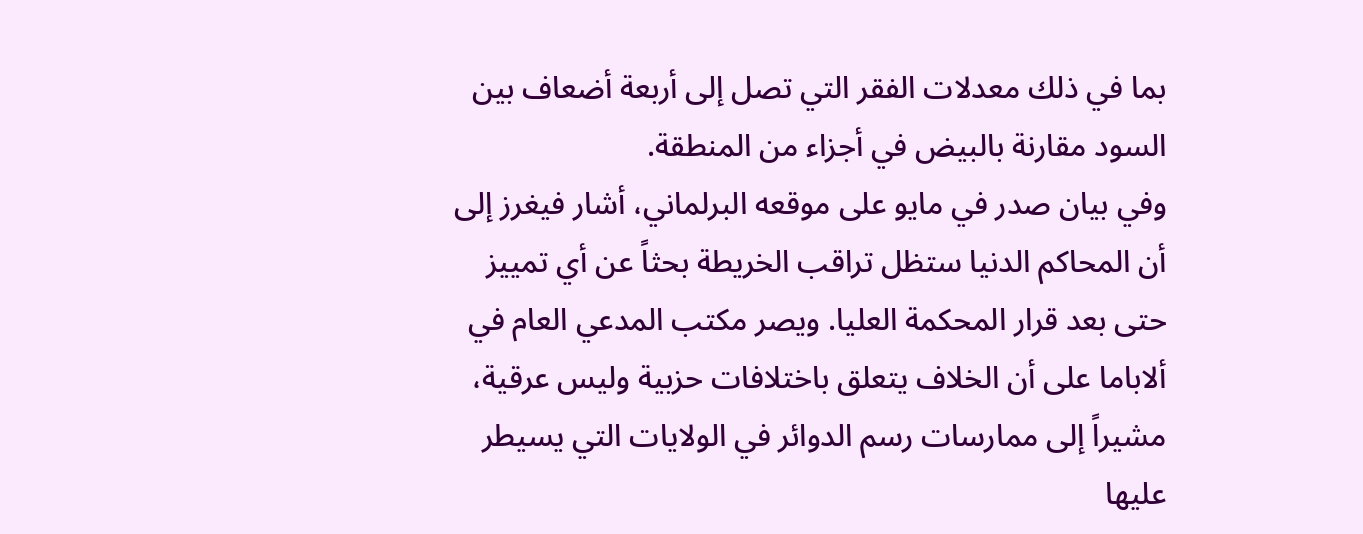بما في ذلك معدلات الفقر التي تصل إلى أربعة أضعاف بين السود مقارنة بالبيض في أجزاء من المنطقة.
وفي بيان صدر في مايو على موقعه البرلماني، أشار فيغرز إلى أن المحاكم الدنيا ستظل تراقب الخريطة بحثاً عن أي تمييز حتى بعد قرار المحكمة العليا. ويصر مكتب المدعي العام في ألاباما على أن الخلاف يتعلق باختلافات حزبية وليس عرقية، مشيراً إلى ممارسات رسم الدوائر في الولايات التي يسيطر عليها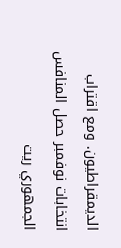الديمقراطيون. ومع اقتراب انتخابات نوفمبر حصل المنافس الجمهوري ريت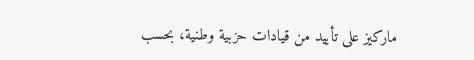ماركيز على تأييد من قيادات حزبية وطنية، بحسب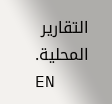التقارير المحلية.
EN